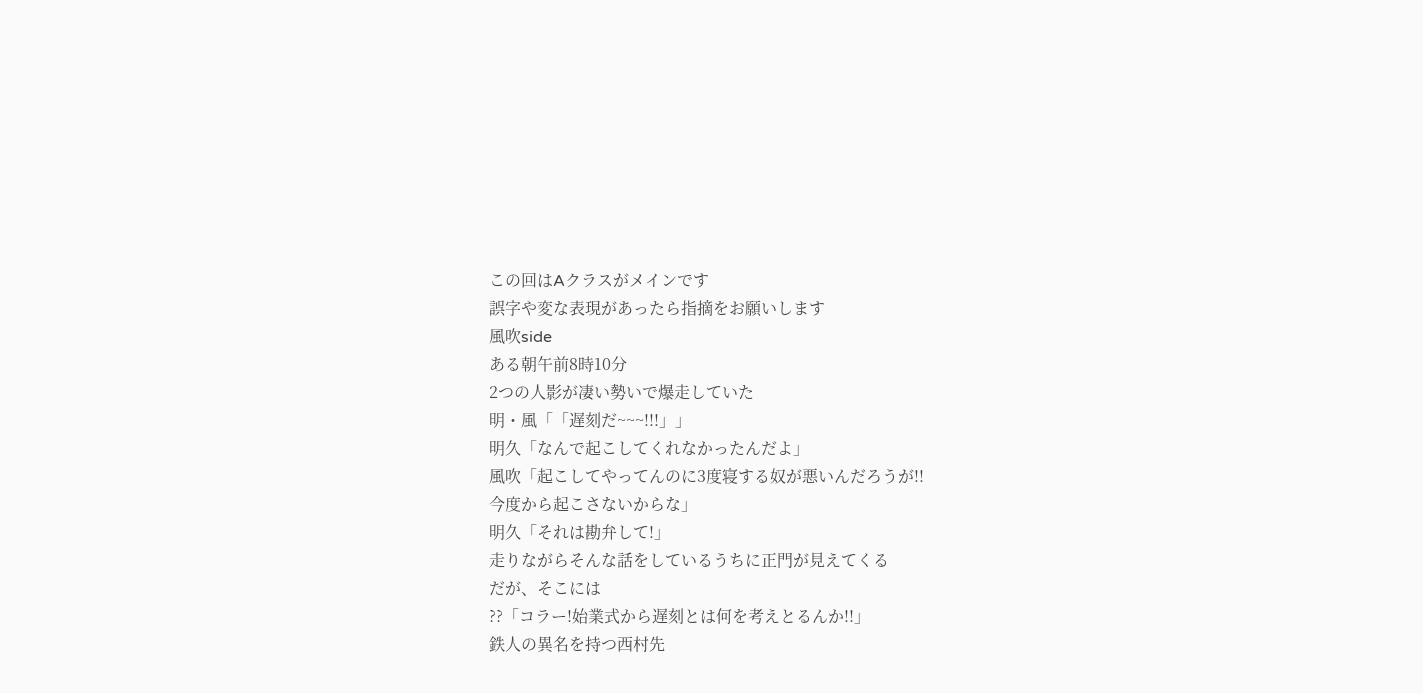この回はAクラスがメインです
誤字や変な表現があったら指摘をお願いします
風吹side
ある朝午前8時10分
2つの人影が凄い勢いで爆走していた
明・風「「遅刻だ~~~!!!」」
明久「なんで起こしてくれなかったんだよ」
風吹「起こしてやってんのに3度寝する奴が悪いんだろうが!!
今度から起こさないからな」
明久「それは勘弁して!」
走りながらそんな話をしているうちに正門が見えてくる
だが、そこには
??「コラー!始業式から遅刻とは何を考えとるんか!!」
鉄人の異名を持つ西村先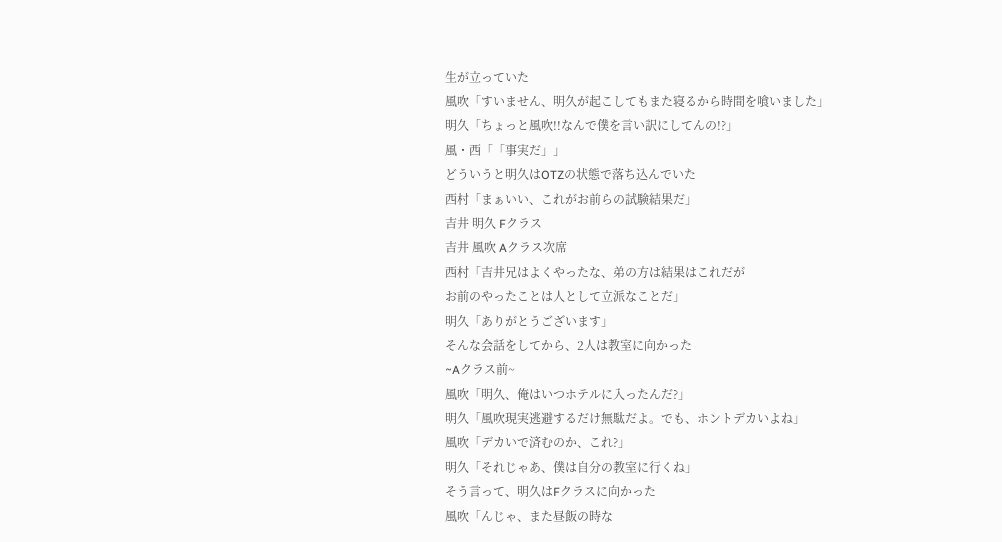生が立っていた
風吹「すいません、明久が起こしてもまた寝るから時間を喰いました」
明久「ちょっと風吹!!なんで僕を言い訳にしてんの!?」
風・西「「事実だ」」
どういうと明久はOTZの状態で落ち込んでいた
西村「まぁいい、これがお前らの試験結果だ」
吉井 明久 Fクラス
吉井 風吹 Aクラス次席
西村「吉井兄はよくやったな、弟の方は結果はこれだが
お前のやったことは人として立派なことだ」
明久「ありがとうございます」
そんな会話をしてから、2人は教室に向かった
~Aクラス前~
風吹「明久、俺はいつホテルに入ったんだ?」
明久「風吹現実逃避するだけ無駄だよ。でも、ホントデカいよね」
風吹「デカいで済むのか、これ?」
明久「それじゃあ、僕は自分の教室に行くね」
そう言って、明久はFクラスに向かった
風吹「んじゃ、また昼飯の時な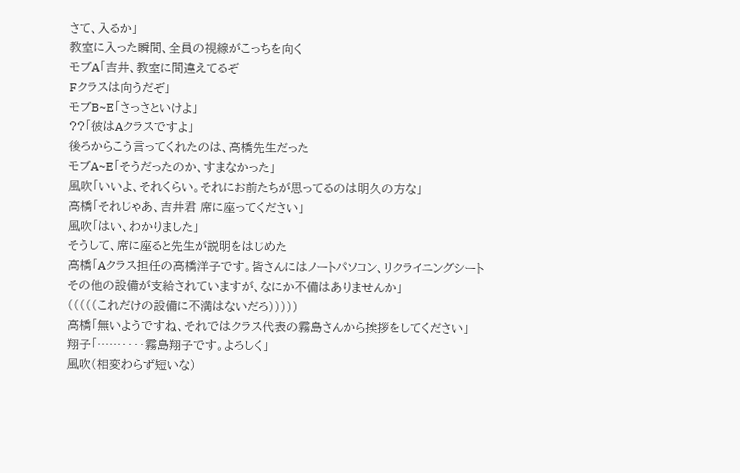さて、入るか」
教室に入った瞬間、全員の視線がこっちを向く
モブA「吉井、教室に間違えてるぞ
Fクラスは向うだぞ」
モブB~E「さっさといけよ」
??「彼はAクラスですよ」
後ろからこう言ってくれたのは、高橋先生だった
モブA~E「そうだったのか、すまなかった」
風吹「いいよ、それくらい。それにお前たちが思ってるのは明久の方な」
高橋「それじゃあ、吉井君 席に座ってください」
風吹「はい、わかりました」
そうして、席に座ると先生が説明をはじめた
高橋「Aクラス担任の高橋洋子です。皆さんにはノートパソコン、リクライニングシート
その他の設備が支給されていますが、なにか不備はありませんか」
(((((これだけの設備に不満はないだろ)))))
高橋「無いようですね、それではクラス代表の霧島さんから挨拶をしてください」
翔子「……‥‥霧島翔子です。よろしく」
風吹(相変わらず短いな)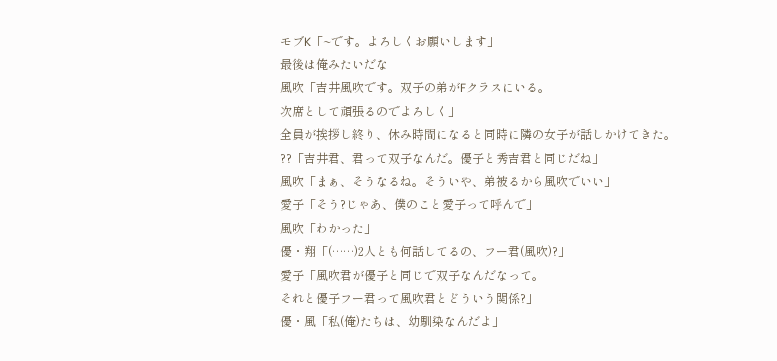モブK「~です。よろしくお願いします」
最後は俺みたいだな
風吹「吉井風吹です。双子の弟がFクラスにいる。
次席として頑張るのでよろしく」
全員が挨拶し終り、休み時間になると同時に隣の女子が話しかけてきた。
??「吉井君、君って双子なんだ。優子と秀吉君と同じだね」
風吹「まぁ、そうなるね。そういや、弟被るから風吹でいい」
愛子「そう?じゃあ、僕のこと愛子って呼んで」
風吹「わかった」
優・翔「(……)2人とも何話してるの、フー君(風吹)?」
愛子「風吹君が優子と同じで双子なんだなって。
それと優子フー君って風吹君とどういう関係?」
優・風「私(俺)たちは、幼馴染なんだよ」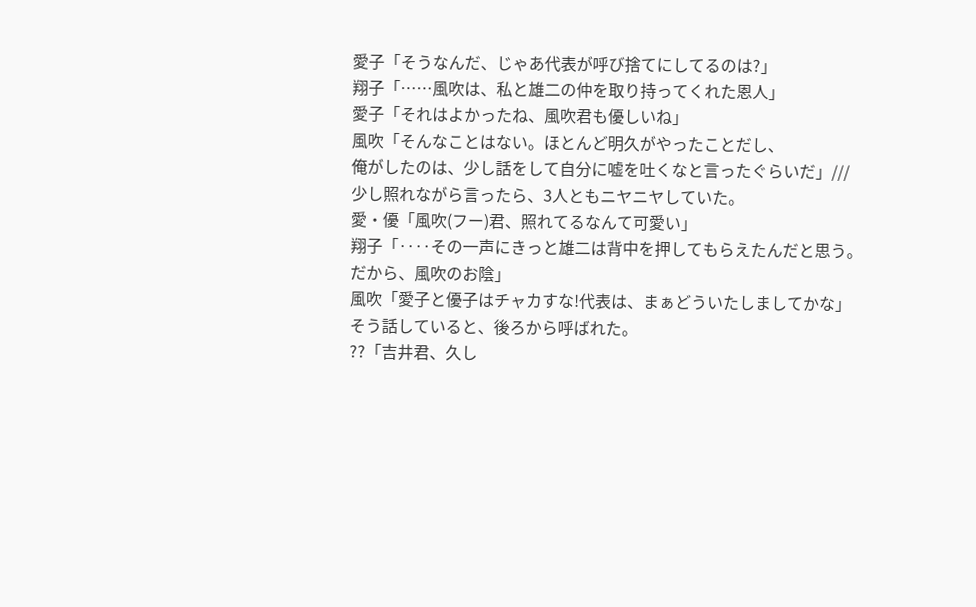愛子「そうなんだ、じゃあ代表が呼び捨てにしてるのは?」
翔子「……風吹は、私と雄二の仲を取り持ってくれた恩人」
愛子「それはよかったね、風吹君も優しいね」
風吹「そんなことはない。ほとんど明久がやったことだし、
俺がしたのは、少し話をして自分に嘘を吐くなと言ったぐらいだ」///
少し照れながら言ったら、3人ともニヤニヤしていた。
愛・優「風吹(フー)君、照れてるなんて可愛い」
翔子「‥‥その一声にきっと雄二は背中を押してもらえたんだと思う。
だから、風吹のお陰」
風吹「愛子と優子はチャカすな!代表は、まぁどういたしましてかな」
そう話していると、後ろから呼ばれた。
??「吉井君、久し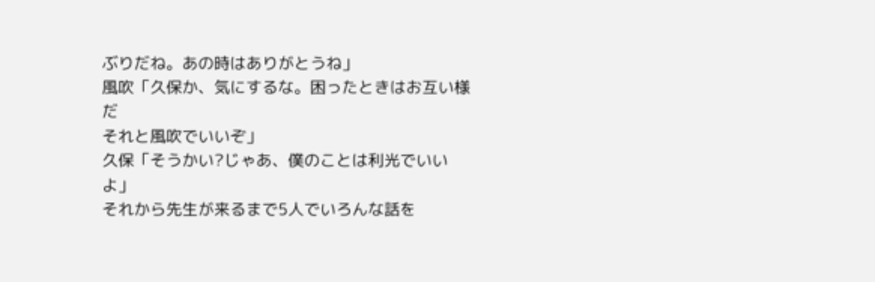ぶりだね。あの時はありがとうね」
風吹「久保か、気にするな。困ったときはお互い様だ
それと風吹でいいぞ」
久保「そうかい?じゃあ、僕のことは利光でいいよ」
それから先生が来るまで5人でいろんな話を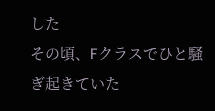した
その頃、Fクラスでひと騒ぎ起きていた